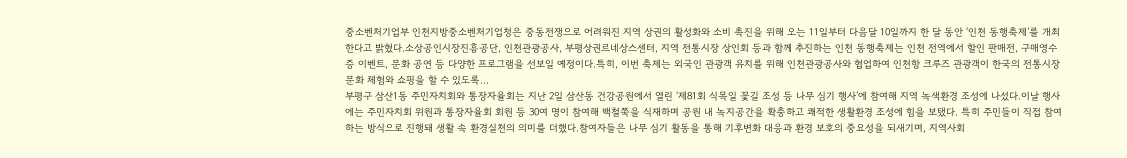중소벤처기업부 인천지방중소벤처기업청은 중동전쟁으로 어려워진 지역 상권의 활성화와 소비 촉진을 위해 오는 11일부터 다음달 10일까지 한 달 동안 ‘인천 동행축제’를 개최한다고 밝혔다.소상공인시장진흥공단, 인천관광공사, 부평상권르네상스센터, 지역 전통시장 상인회 등과 함께 추진하는 인천 동행축제는 인천 전역에서 할인 판매전, 구매영수증 이벤트, 문화 공연 등 다양한 프로그램을 선보일 예정이다.특히, 이번 축제는 외국인 관광객 유치를 위해 인천관광공사와 협업하여 인천항 크루즈 관광객이 한국의 전통시장 문화 체험와 쇼핑을 할 수 있도록...
부평구 삼산1동 주민자치회와 통장자율회는 지난 2일 삼산동 건강공원에서 열린 ‘제81회 식목일 꽃길 조성 등 나무 심기 행사’에 참여해 지역 녹색환경 조성에 나섰다.이날 행사에는 주민자치회 위원과 통장자율회 회원 등 30여 명이 참여해 백철쭉을 식재하며 공원 내 녹지공간을 확충하고 쾌적한 생활환경 조성에 힘을 보탰다. 특히 주민들이 직접 참여하는 방식으로 진행돼 생활 속 환경실천의 의미를 더했다.참여자들은 나무 심기 활동을 통해 기후변화 대응과 환경 보호의 중요성을 되새기며, 지역사회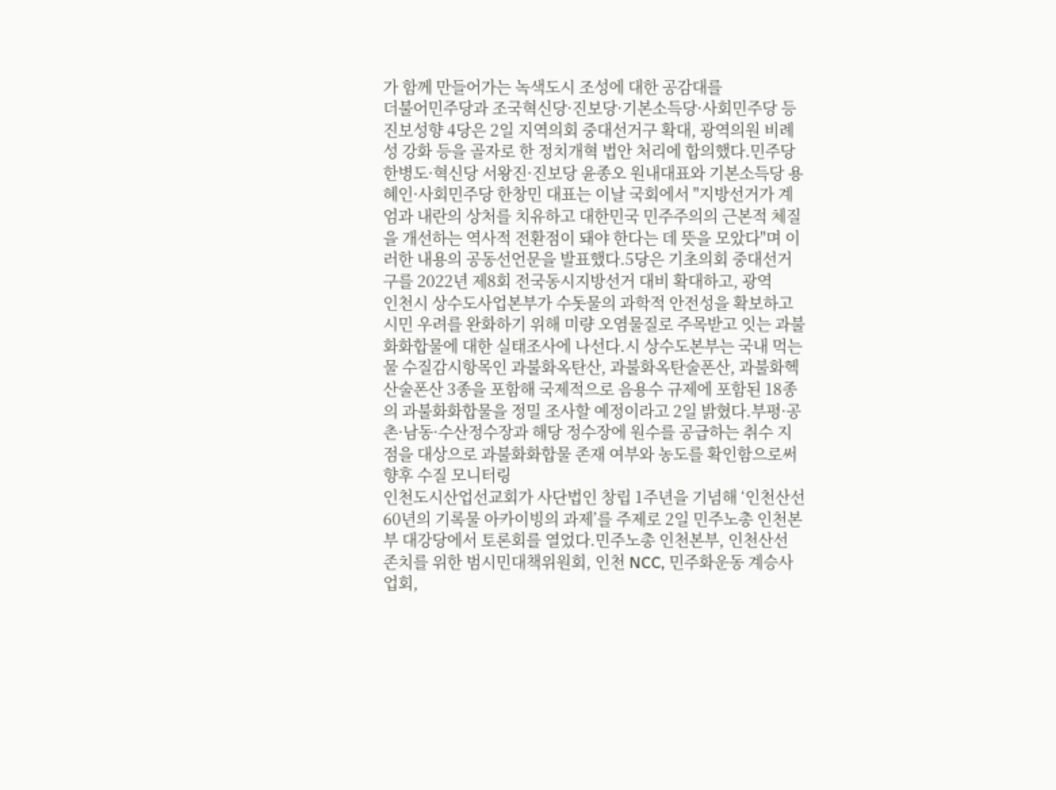가 함께 만들어가는 녹색도시 조성에 대한 공감대를
더불어민주당과 조국혁신당·진보당·기본소득당·사회민주당 등 진보성향 4당은 2일 지역의회 중대선거구 확대, 광역의원 비례성 강화 등을 골자로 한 정치개혁 법안 처리에 합의했다.민주당 한병도·혁신당 서왕진·진보당 윤종오 원내대표와 기본소득당 용혜인·사회민주당 한창민 대표는 이날 국회에서 "지방선거가 계엄과 내란의 상처를 치유하고 대한민국 민주주의의 근본적 체질을 개선하는 역사적 전환점이 돼야 한다는 데 뜻을 모았다"며 이러한 내용의 공동선언문을 발표했다.5당은 기초의회 중대선거구를 2022년 제8회 전국동시지방선거 대비 확대하고, 광역
인천시 상수도사업본부가 수돗물의 과학적 안전성을 확보하고 시민 우려를 완화하기 위해 미량 오염물질로 주목받고 잇는 과불화화합물에 대한 실태조사에 나선다.시 상수도본부는 국내 먹는물 수질감시항목인 과불화옥탄산, 과불화옥탄술폰산, 과불화헥산술폰산 3종을 포함해 국제적으로 음용수 규제에 포함된 18종의 과불화화합물을 정밀 조사할 예정이라고 2일 밝혔다.부평·공촌·남동·수산정수장과 해당 정수장에 원수를 공급하는 취수 지점을 대상으로 과불화화합물 존재 여부와 농도를 확인함으로써 향후 수질 모니터링
인천도시산업선교회가 사단법인 창립 1주년을 기념해 ‘인천산선 60년의 기록물 아카이빙의 과제’를 주제로 2일 민주노총 인천본부 대강당에서 토론회를 열었다.민주노총 인천본부, 인천산선 존치를 위한 범시민대책위원회, 인천 NCC, 민주화운동 계승사업회,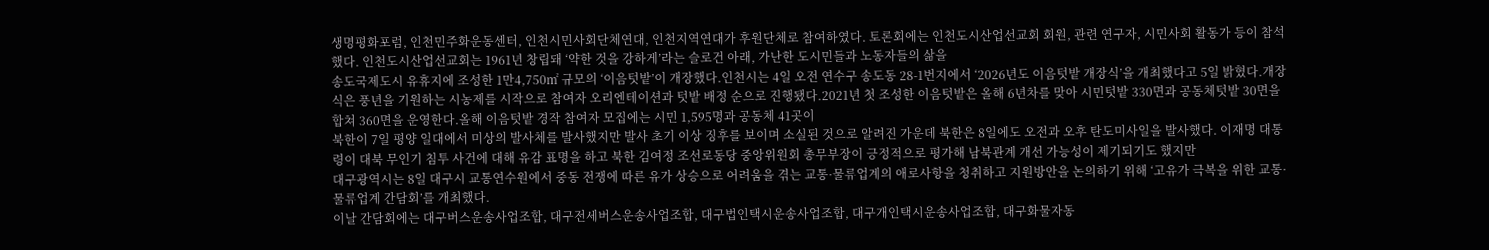생명평화포럼, 인천민주화운동센터, 인천시민사회단체연대, 인천지역연대가 후원단체로 참여하였다. 토론회에는 인천도시산업선교회 회원, 관련 연구자, 시민사회 활동가 등이 참석했다. 인천도시산업선교회는 1961년 창립돼 ‘약한 것을 강하게’라는 슬로건 아래, 가난한 도시민들과 노동자들의 삶을
송도국제도시 유휴지에 조성한 1만4,750㎡ 규모의 ‘이음텃밭’이 개장했다.인천시는 4일 오전 연수구 송도동 28-1번지에서 ‘2026년도 이음텃밭 개장식’을 개최했다고 5일 밝혔다.개장식은 풍년을 기원하는 시농제를 시작으로 참여자 오리엔테이션과 텃밭 배정 순으로 진행됐다.2021년 첫 조성한 이음텃밭은 올해 6년차를 맞아 시민텃밭 330면과 공동체텃밭 30면을 합쳐 360면을 운영한다.올해 이음텃밭 경작 참여자 모집에는 시민 1,595명과 공동체 41곳이
북한이 7일 평양 일대에서 미상의 발사체를 발사했지만 발사 초기 이상 징후를 보이며 소실된 것으로 알려진 가운데 북한은 8일에도 오전과 오후 탄도미사일을 발사했다. 이재명 대통령이 대북 무인기 침투 사건에 대해 유감 표명을 하고 북한 김여정 조선로동당 중앙위원회 총무부장이 긍정적으로 평가해 남북관계 개선 가능성이 제기되기도 했지만
대구광역시는 8일 대구시 교통연수원에서 중동 전쟁에 따른 유가 상승으로 어려움을 겪는 교통·물류업계의 애로사항을 청취하고 지원방안을 논의하기 위해 ‘고유가 극복을 위한 교통·물류업계 간담회’를 개최했다.
이날 간담회에는 대구버스운송사업조합, 대구전세버스운송사업조합, 대구법인택시운송사업조합, 대구개인택시운송사업조합, 대구화물자동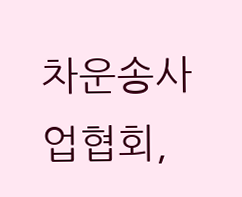차운송사업협회,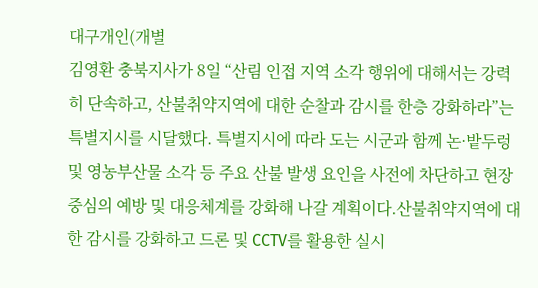대구개인(개별
김영환 충북지사가 8일 “산림 인접 지역 소각 행위에 대해서는 강력히 단속하고, 산불취약지역에 대한 순찰과 감시를 한층 강화하라”는 특별지시를 시달했다. 특별지시에 따라 도는 시군과 함께 논·밭두렁 및 영농부산물 소각 등 주요 산불 발생 요인을 사전에 차단하고 현장 중심의 예방 및 대응체계를 강화해 나갈 계획이다.산불취약지역에 대한 감시를 강화하고 드론 및 CCTV를 활용한 실시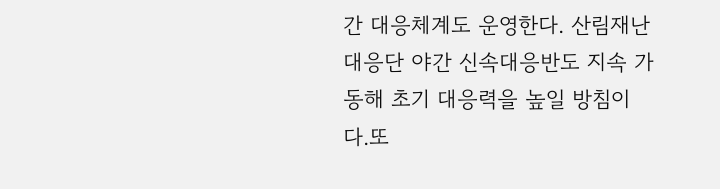간 대응체계도 운영한다. 산림재난대응단 야간 신속대응반도 지속 가동해 초기 대응력을 높일 방침이다.또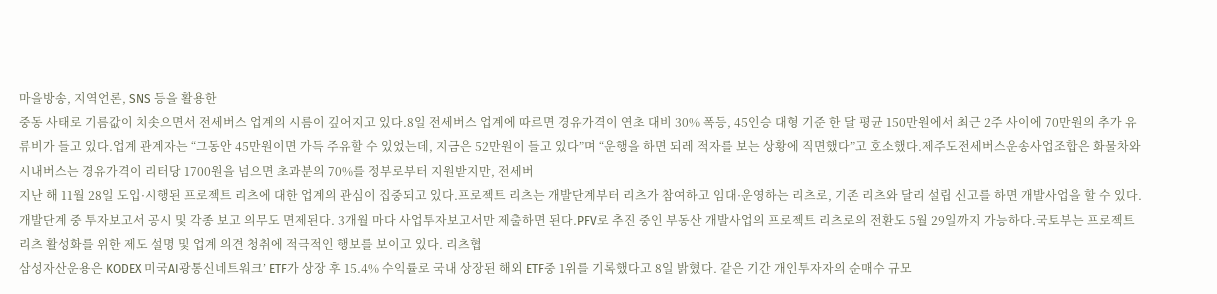마을방송, 지역언론, SNS 등을 활용한
중동 사태로 기름값이 치솟으면서 전세버스 업계의 시름이 깊어지고 있다.8일 전세버스 업계에 따르면 경유가격이 연초 대비 30% 폭등, 45인승 대형 기준 한 달 평균 150만원에서 최근 2주 사이에 70만원의 추가 유류비가 들고 있다.업계 관계자는 “그동안 45만원이면 가득 주유할 수 있었는데, 지금은 52만원이 들고 있다”며 “운행을 하면 되레 적자를 보는 상황에 직면했다”고 호소했다.제주도전세버스운송사업조합은 화물차와 시내버스는 경유가격이 리터당 1700원을 넘으면 초과분의 70%를 정부로부터 지원받지만, 전세버
지난 해 11월 28일 도입·시행된 프로젝트 리츠에 대한 업계의 관심이 집중되고 있다.프로젝트 리츠는 개발단계부터 리츠가 참여하고 임대·운영하는 리츠로, 기존 리츠와 달리 설립 신고를 하면 개발사업을 할 수 있다. 개발단계 중 투자보고서 공시 및 각종 보고 의무도 면제된다. 3개월 마다 사업투자보고서만 제출하면 된다.PFV로 추진 중인 부동산 개발사업의 프로젝트 리츠로의 전환도 5월 29일까지 가능하다.국토부는 프로젝트 리츠 활성화를 위한 제도 설명 및 업계 의견 청취에 적극적인 행보를 보이고 있다. 리츠협
삼성자산운용은 KODEX 미국AI광통신네트워크’ ETF가 상장 후 15.4% 수익률로 국내 상장된 해외 ETF중 1위를 기록했다고 8일 밝혔다. 같은 기간 개인투자자의 순매수 규모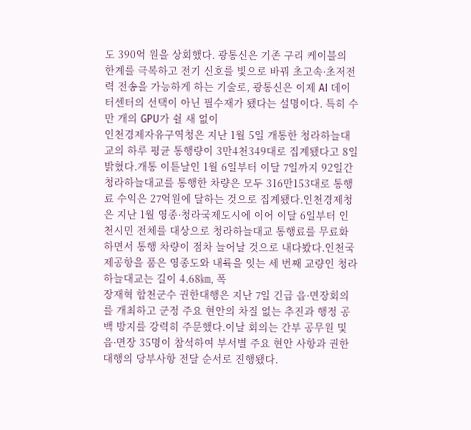도 390억 원을 상회했다. 광통신은 기존 구리 케이블의 한계를 극복하고 전기 신호를 빛으로 바꿔 초고속·초저전력 전송을 가능하게 하는 기술로, 광통신은 이제 AI 데이터센터의 선택이 아닌 필수재가 됐다는 설명이다. 특히 수만 개의 GPU가 쉴 새 없이
인천경제자유구역청은 지난 1월 5일 개통한 청라하늘대교의 하루 평균 통행량이 3만4천349대로 집계됐다고 8일 밝혔다.개통 이튿날인 1월 6일부터 이달 7일까지 92일간 청라하늘대교를 통행한 차량은 모두 316만153대로 통행료 수익은 27억원에 달하는 것으로 집계됐다.인천경제청은 지난 1월 영종·청라국제도시에 이어 이달 6일부터 인천시민 전체를 대상으로 청라하늘대교 통행료를 무료화하면서 통행 차량이 점차 늘어날 것으로 내다봤다.인천국제공항을 품은 영종도와 내륙을 잇는 세 번째 교량인 청라하늘대교는 길이 4.68㎞, 폭
장재혁 합천군수 권한대행은 지난 7일 긴급 읍·면장회의를 개최하고 군정 주요 현안의 차질 없는 추진과 행정 공백 방지를 강력히 주문했다.이날 회의는 간부 공무원 및 읍·면장 35명이 참석하여 부서별 주요 현안 사항과 권한대행의 당부사항 전달 순서로 진행됐다.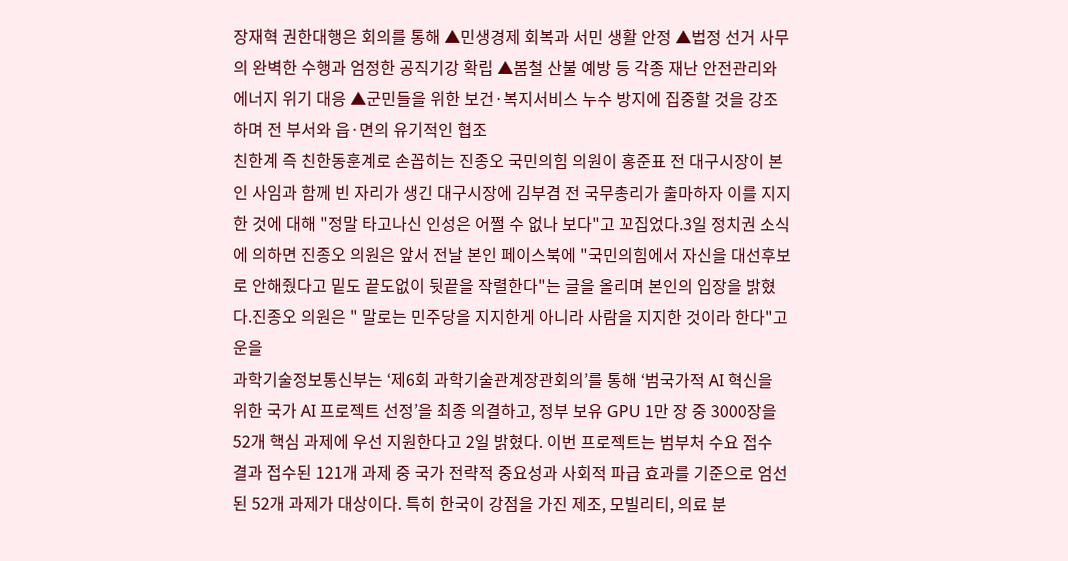장재혁 권한대행은 회의를 통해 ▲민생경제 회복과 서민 생활 안정 ▲법정 선거 사무의 완벽한 수행과 엄정한 공직기강 확립 ▲봄철 산불 예방 등 각종 재난 안전관리와 에너지 위기 대응 ▲군민들을 위한 보건·복지서비스 누수 방지에 집중할 것을 강조하며 전 부서와 읍·면의 유기적인 협조
친한계 즉 친한동훈계로 손꼽히는 진종오 국민의힘 의원이 홍준표 전 대구시장이 본인 사임과 함께 빈 자리가 생긴 대구시장에 김부겸 전 국무총리가 출마하자 이를 지지한 것에 대해 "정말 타고나신 인성은 어쩔 수 없나 보다"고 꼬집었다.3일 정치권 소식에 의하면 진종오 의원은 앞서 전날 본인 페이스북에 "국민의힘에서 자신을 대선후보로 안해줬다고 밑도 끝도없이 뒷끝을 작렬한다"는 글을 올리며 본인의 입장을 밝혔다.진종오 의원은 " 말로는 민주당을 지지한게 아니라 사람을 지지한 것이라 한다"고 운을
과학기술정보통신부는 ‘제6회 과학기술관계장관회의’를 통해 ‘범국가적 AI 혁신을 위한 국가 AI 프로젝트 선정’을 최종 의결하고, 정부 보유 GPU 1만 장 중 3000장을 52개 핵심 과제에 우선 지원한다고 2일 밝혔다. 이번 프로젝트는 범부처 수요 접수 결과 접수된 121개 과제 중 국가 전략적 중요성과 사회적 파급 효과를 기준으로 엄선된 52개 과제가 대상이다. 특히 한국이 강점을 가진 제조, 모빌리티, 의료 분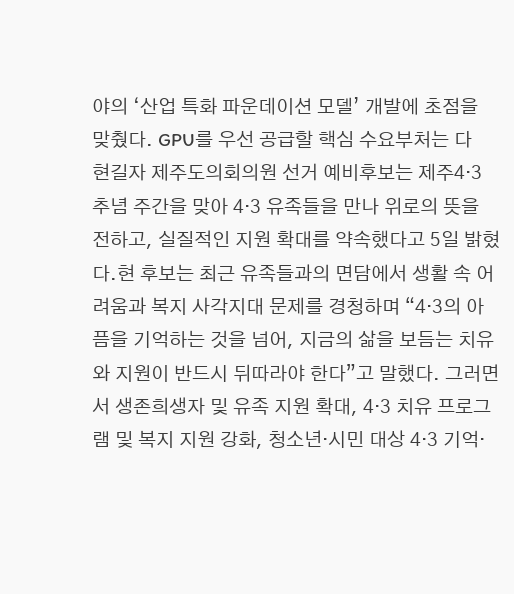야의 ‘산업 특화 파운데이션 모델’ 개발에 초점을 맞췄다. GPU를 우선 공급할 핵심 수요부처는 다
현길자 제주도의회의원 선거 예비후보는 제주4·3 추념 주간을 맞아 4·3 유족들을 만나 위로의 뜻을 전하고, 실질적인 지원 확대를 약속했다고 5일 밝혔다.현 후보는 최근 유족들과의 면담에서 생활 속 어려움과 복지 사각지대 문제를 경청하며 “4·3의 아픔을 기억하는 것을 넘어, 지금의 삶을 보듬는 치유와 지원이 반드시 뒤따라야 한다”고 말했다. 그러면서 생존희생자 및 유족 지원 확대, 4·3 치유 프로그램 및 복지 지원 강화, 청소년·시민 대상 4·3 기억·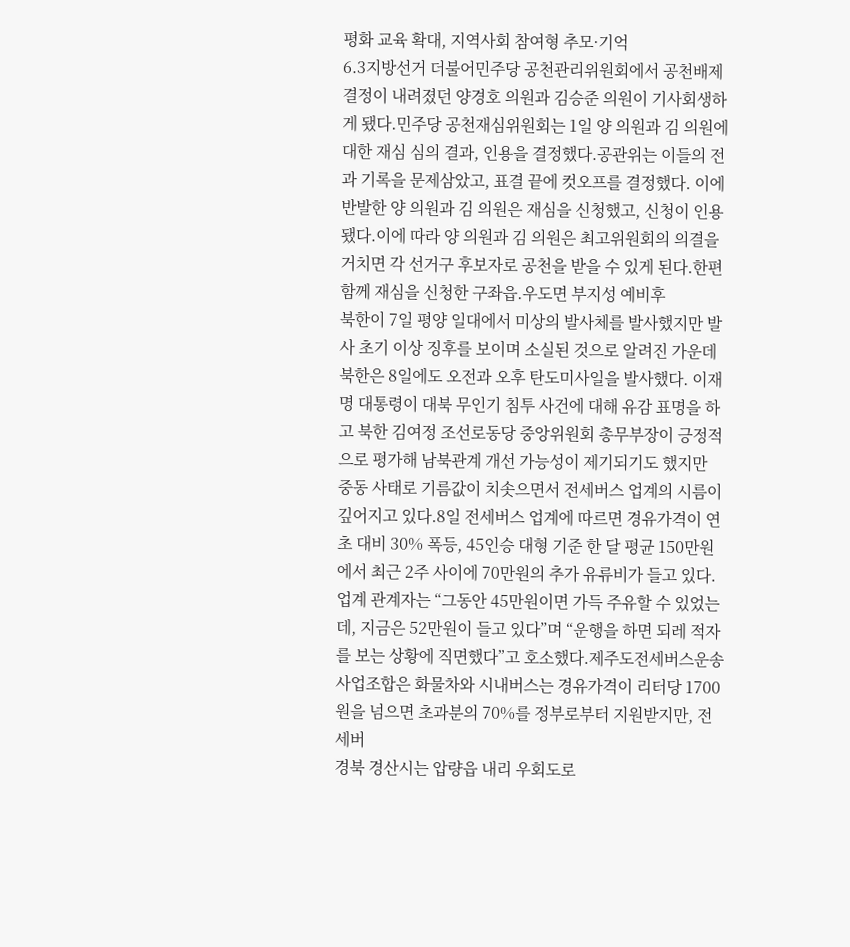평화 교육 확대, 지역사회 참여형 추모·기억
6.3지방선거 더불어민주당 공천관리위원회에서 공천배제 결정이 내려졌던 양경호 의원과 김승준 의원이 기사회생하게 됐다.민주당 공천재심위원회는 1일 양 의원과 김 의원에 대한 재심 심의 결과, 인용을 결정했다.공관위는 이들의 전과 기록을 문제삼았고, 표결 끝에 컷오프를 결정했다. 이에 반발한 양 의원과 김 의원은 재심을 신청했고, 신청이 인용됐다.이에 따라 양 의원과 김 의원은 최고위원회의 의결을 거치면 각 선거구 후보자로 공천을 받을 수 있게 된다.한편 함께 재심을 신청한 구좌읍.우도면 부지성 예비후
북한이 7일 평양 일대에서 미상의 발사체를 발사했지만 발사 초기 이상 징후를 보이며 소실된 것으로 알려진 가운데 북한은 8일에도 오전과 오후 탄도미사일을 발사했다. 이재명 대통령이 대북 무인기 침투 사건에 대해 유감 표명을 하고 북한 김여정 조선로동당 중앙위원회 총무부장이 긍정적으로 평가해 남북관계 개선 가능성이 제기되기도 했지만
중동 사태로 기름값이 치솟으면서 전세버스 업계의 시름이 깊어지고 있다.8일 전세버스 업계에 따르면 경유가격이 연초 대비 30% 폭등, 45인승 대형 기준 한 달 평균 150만원에서 최근 2주 사이에 70만원의 추가 유류비가 들고 있다.업계 관계자는 “그동안 45만원이면 가득 주유할 수 있었는데, 지금은 52만원이 들고 있다”며 “운행을 하면 되레 적자를 보는 상황에 직면했다”고 호소했다.제주도전세버스운송사업조합은 화물차와 시내버스는 경유가격이 리터당 1700원을 넘으면 초과분의 70%를 정부로부터 지원받지만, 전세버
경북 경산시는 압량읍 내리 우회도로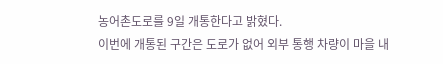농어촌도로를 9일 개통한다고 밝혔다.
이번에 개통된 구간은 도로가 없어 외부 통행 차량이 마을 내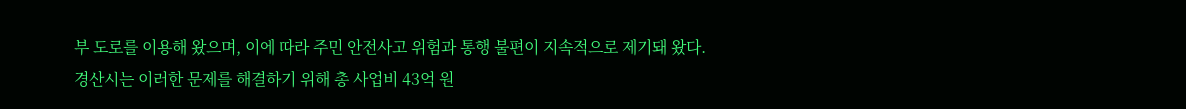부 도로를 이용해 왔으며, 이에 따라 주민 안전사고 위험과 통행 불편이 지속적으로 제기돼 왔다.
경산시는 이러한 문제를 해결하기 위해 총 사업비 43억 원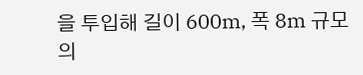을 투입해 길이 600m, 폭 8m 규모의